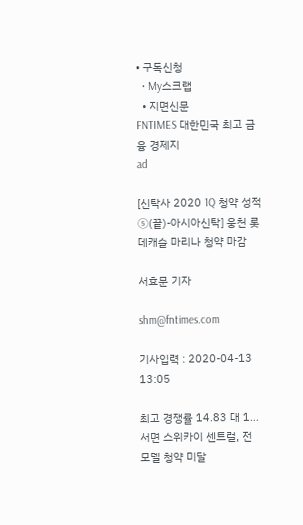• 구독신청
  • My스크랩
  • 지면신문
FNTIMES 대한민국 최고 금융 경제지
ad

[신탁사 2020 1Q 청약 성적⑤(끝)-아시아신탁] 웅천 롯데캐슬 마리나 청약 마감

서효문 기자

shm@fntimes.com

기사입력 : 2020-04-13 13:05

최고 경쟁률 14.83 대 1…서면 스위카이 센트럴, 전 모델 청약 미달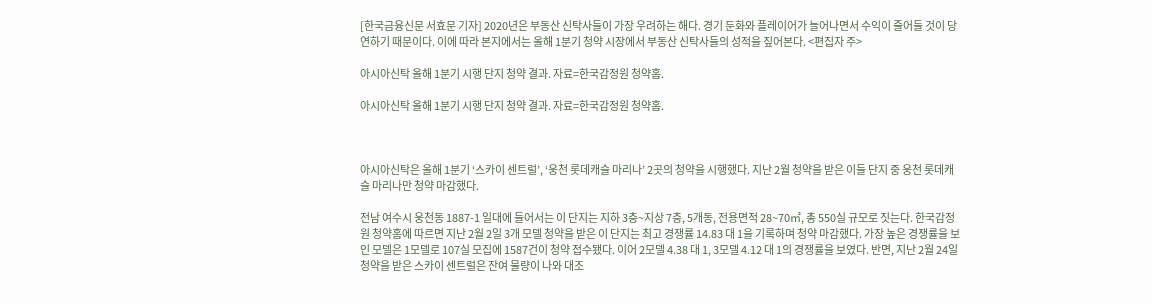[한국금융신문 서효문 기자] 2020년은 부동산 신탁사들이 가장 우려하는 해다. 경기 둔화와 플레이어가 늘어나면서 수익이 줄어들 것이 당연하기 때문이다. 이에 따라 본지에서는 올해 1분기 청약 시장에서 부동산 신탁사들의 성적을 짚어본다. <편집자 주>

아시아신탁 올해 1분기 시행 단지 청약 결과. 자료=한국감정원 청약홈.

아시아신탁 올해 1분기 시행 단지 청약 결과. 자료=한국감정원 청약홈.



아시아신탁은 올해 1분기 ‘스카이 센트럴’, ‘웅천 롯데캐슬 마리나’ 2곳의 청약을 시행했다. 지난 2월 청약을 받은 이들 단지 중 웅천 롯데캐슬 마리나만 청약 마감했다.

전남 여수시 웅천동 1887-1 일대에 들어서는 이 단지는 지하 3층~지상 7층, 5개동, 전용면적 28~70㎡, 총 550실 규모로 짓는다. 한국감정원 청약홈에 따르면 지난 2월 2일 3개 모델 청약을 받은 이 단지는 최고 경쟁률 14.83 대 1을 기록하며 청약 마감했다. 가장 높은 경쟁률을 보인 모델은 1모델로 107실 모집에 1587건이 청약 접수됐다. 이어 2모델 4.38 대 1, 3모델 4.12 대 1의 경쟁률을 보였다. 반면, 지난 2월 24일 청약을 받은 스카이 센트럴은 잔여 물량이 나와 대조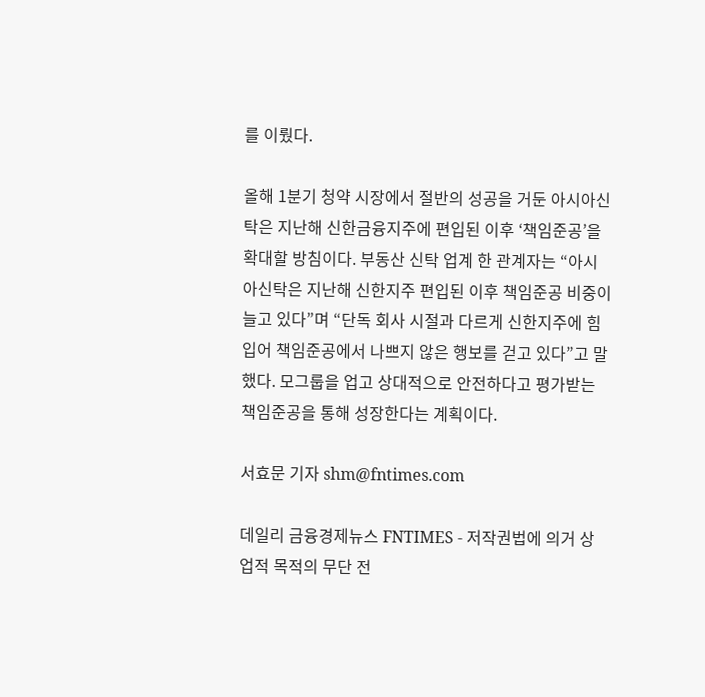를 이뤘다.

올해 1분기 청약 시장에서 절반의 성공을 거둔 아시아신탁은 지난해 신한금융지주에 편입된 이후 ‘책임준공’을 확대할 방침이다. 부동산 신탁 업계 한 관계자는 “아시아신탁은 지난해 신한지주 편입된 이후 책임준공 비중이 늘고 있다”며 “단독 회사 시절과 다르게 신한지주에 힘입어 책임준공에서 나쁘지 않은 행보를 걷고 있다”고 말했다. 모그룹을 업고 상대적으로 안전하다고 평가받는 책임준공을 통해 성장한다는 계획이다.

서효문 기자 shm@fntimes.com

데일리 금융경제뉴스 FNTIMES - 저작권법에 의거 상업적 목적의 무단 전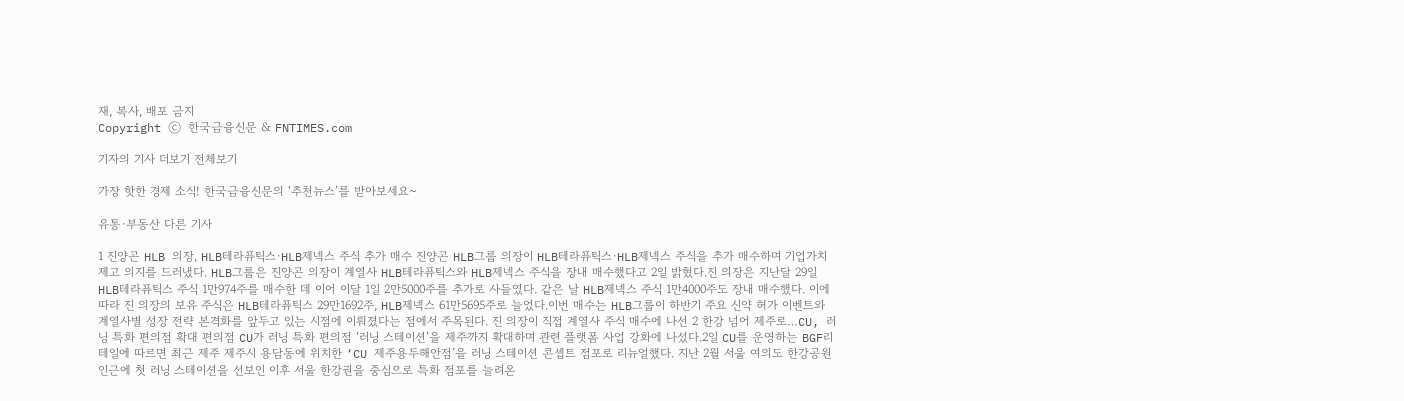재, 복사, 배포 금지
Copyright ⓒ 한국금융신문 & FNTIMES.com

기자의 기사 더보기 전체보기

가장 핫한 경제 소식! 한국금융신문의 ‘추천뉴스’를 받아보세요~

유통·부동산 다른 기사

1 진양곤 HLB 의장, HLB테라퓨틱스·HLB제넥스 주식 추가 매수 진양곤 HLB그룹 의장이 HLB테라퓨틱스·HLB제넥스 주식을 추가 매수하며 기업가치 제고 의지를 드러냈다. HLB그룹은 진양곤 의장이 계열사 HLB테라퓨틱스와 HLB제넥스 주식을 장내 매수했다고 2일 밝혔다.진 의장은 지난달 29일 HLB테라퓨틱스 주식 1만974주를 매수한 데 이어 이달 1일 2만5000주를 추가로 사들였다. 같은 날 HLB제넥스 주식 1만4000주도 장내 매수했다. 이에 따라 진 의장의 보유 주식은 HLB테라퓨틱스 29만1692주, HLB제넥스 61만5695주로 늘었다.이번 매수는 HLB그룹이 하반기 주요 신약 허가 이벤트와 계열사별 성장 전략 본격화를 앞두고 있는 시점에 이뤄졌다는 점에서 주목된다. 진 의장이 직접 계열사 주식 매수에 나선 2 한강 넘어 제주로…CU, 러닝 특화 편의점 확대 편의점 CU가 러닝 특화 편의점 ‘러닝 스테이션’을 제주까지 확대하며 관련 플랫폼 사업 강화에 나섰다.2일 CU를 운영하는 BGF리테일에 따르면 최근 제주 제주시 용담동에 위치한 ‘CU 제주용두해안점’을 러닝 스테이션 콘셉트 점포로 리뉴얼했다. 지난 2월 서울 여의도 한강공원 인근에 첫 러닝 스테이션을 선보인 이후 서울 한강권을 중심으로 특화 점포를 늘려온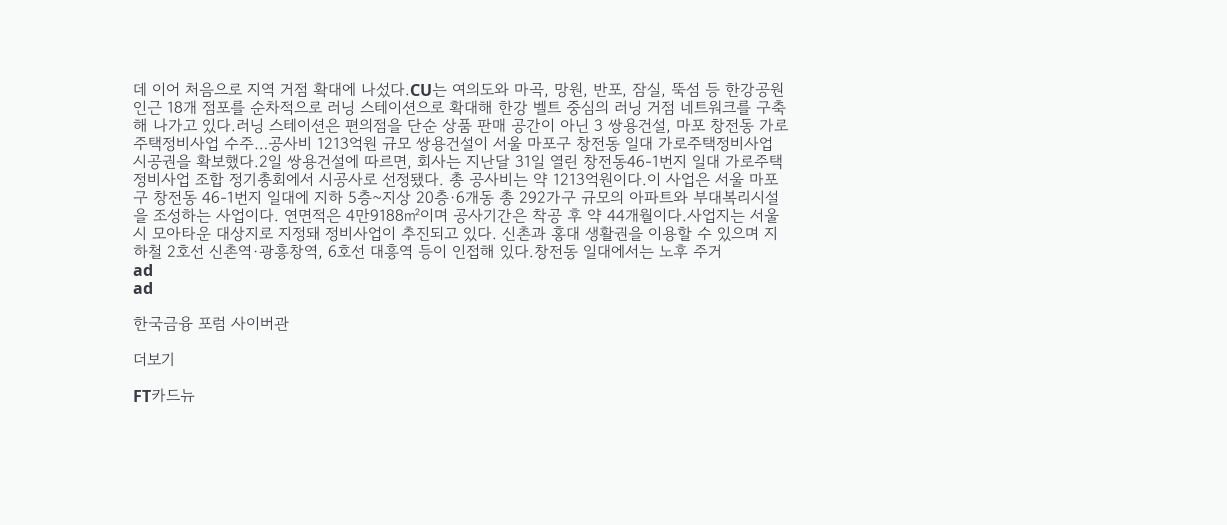데 이어 처음으로 지역 거점 확대에 나섰다.CU는 여의도와 마곡, 망원, 반포, 잠실, 뚝섬 등 한강공원 인근 18개 점포를 순차적으로 러닝 스테이션으로 확대해 한강 벨트 중심의 러닝 거점 네트워크를 구축해 나가고 있다.러닝 스테이션은 편의점을 단순 상품 판매 공간이 아닌 3 쌍용건설, 마포 창전동 가로주택정비사업 수주…공사비 1213억원 규모 쌍용건설이 서울 마포구 창전동 일대 가로주택정비사업 시공권을 확보했다.2일 쌍용건설에 따르면, 회사는 지난달 31일 열린 창전동46-1번지 일대 가로주택정비사업 조합 정기총회에서 시공사로 선정됐다. 총 공사비는 약 1213억원이다.이 사업은 서울 마포구 창전동 46-1번지 일대에 지하 5층~지상 20층·6개동 총 292가구 규모의 아파트와 부대복리시설을 조성하는 사업이다. 연면적은 4만9188㎡이며 공사기간은 착공 후 약 44개월이다.사업지는 서울시 모아타운 대상지로 지정돼 정비사업이 추진되고 있다. 신촌과 홍대 생활권을 이용할 수 있으며 지하철 2호선 신촌역·광흥창역, 6호선 대흥역 등이 인접해 있다.창전동 일대에서는 노후 주거
ad
ad

한국금융 포럼 사이버관

더보기

FT카드뉴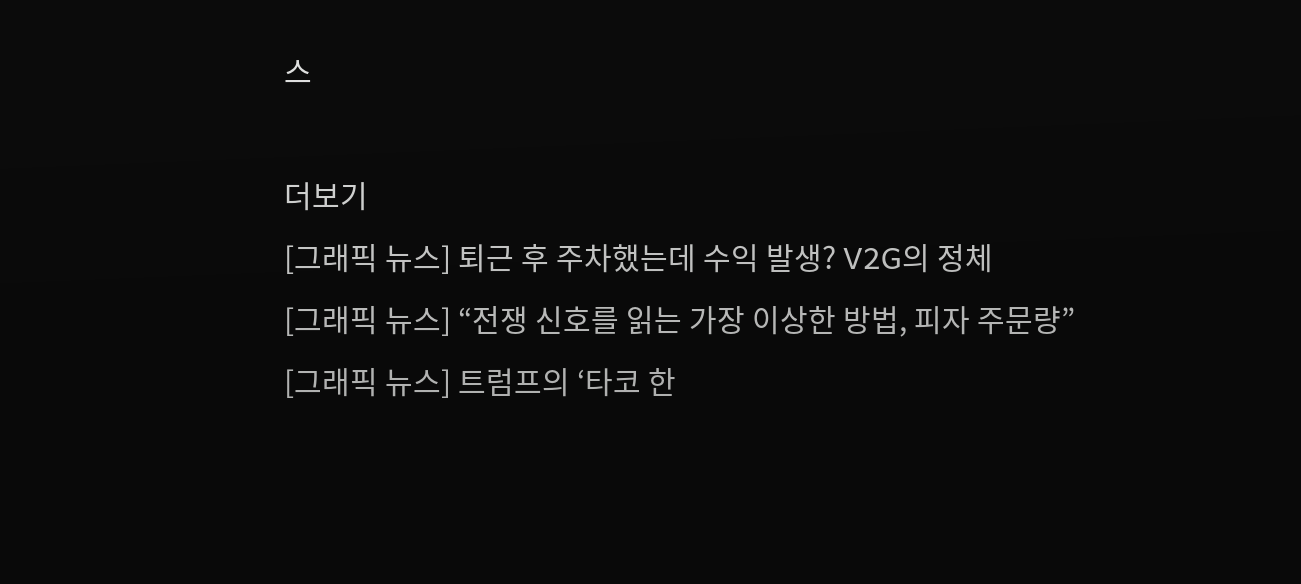스

더보기
[그래픽 뉴스] 퇴근 후 주차했는데 수익 발생? V2G의 정체
[그래픽 뉴스] “전쟁 신호를 읽는 가장 이상한 방법, 피자 주문량”
[그래픽 뉴스] 트럼프의 ‘타코 한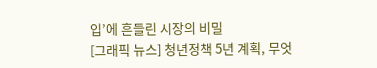입’에 흔들린 시장의 비밀
[그래픽 뉴스] 청년정책 5년 계획, 무엇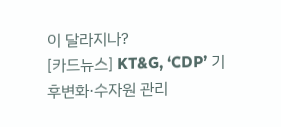이 달라지나?
[카드뉴스] KT&G, ‘CDP’ 기후변화·수자원 관리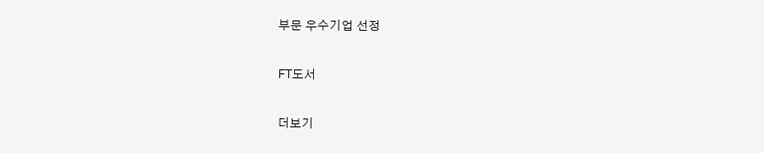부문 우수기업 선정

FT도서

더보기